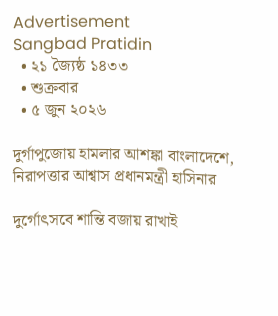Advertisement
Sangbad Pratidin
  • ২১ জ্যৈষ্ঠ ১৪৩৩
  • শুক্রবার
  • ৫ জুন ২০২৬

দুর্গাপুজোয় হামলার আশঙ্কা বাংলাদেশে, নিরাপত্তার আশ্বাস প্রধানমন্ত্রী হাসিনার

দুর্গোৎসবে শান্তি বজায় রাখাই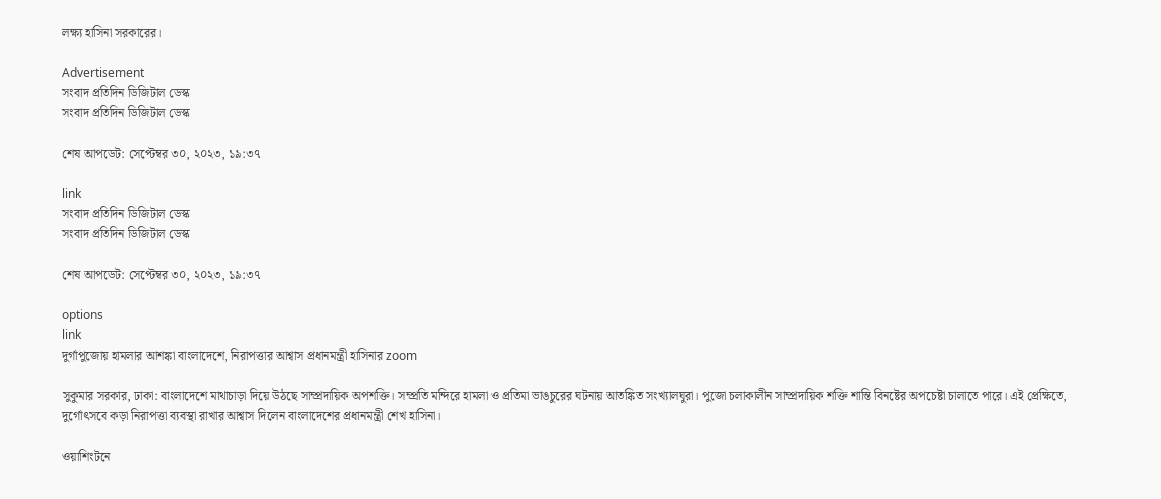লক্ষ্য হাসিনা সরকারের।

Advertisement
সংবাদ প্রতিদিন ডিজিটাল ডেস্ক
সংবাদ প্রতিদিন ডিজিটাল ডেস্ক

শেষ আপডেট: সেপ্টেম্বর ৩০, ২০২৩, ১৯:৩৭

link
সংবাদ প্রতিদিন ডিজিটাল ডেস্ক
সংবাদ প্রতিদিন ডিজিটাল ডেস্ক

শেষ আপডেট: সেপ্টেম্বর ৩০, ২০২৩, ১৯:৩৭

options
link
দুর্গাপুজোয় হামলার আশঙ্কা বাংলাদেশে, নিরাপত্তার আশ্বাস প্রধানমন্ত্রী হাসিনার zoom

সুকুমার সরকার, ঢাকা: বাংলাদেশে মাথাচাড়া দিয়ে উঠছে সাম্প্রদায়িক অপশক্তি। সম্প্রতি মন্দিরে হামলা ও প্রতিমা ভাঙচুরের ঘটনায় আতঙ্কিত সংখ্যালঘুরা। পুজো চলাকালীন সাম্প্রদায়িক শক্তি শান্তি বিনষ্টের অপচেষ্টা চালাতে পারে। এই প্রেক্ষিতে, দুর্গোৎসবে কড়া নিরাপত্তা ব্যবস্থা রাখার আশ্বাস দিলেন বাংলাদেশের প্রধানমন্ত্রী শেখ হাসিনা।

ওয়াশিংটনে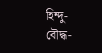হিন্দু-বৌদ্ধ-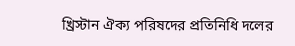খ্রিস্টান ঐক্য পরিষদের প্রতিনিধি দলের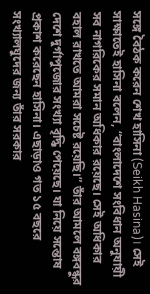সঙ্গে বৈঠক করেন শেখ হাসিনা (Seikh Hasina)। সেই সাক্ষাতেই হাসিনা বলেন, “বাংলাদেশে সংবিধান অনুযায়ী সব নাগরিকের সমান অধিকার রয়েছে। সেই অধিকার বহাল রাখতে আমরা সচেষ্ট রয়েছি।” তাঁর আমলে বঙ্গবন্ধুর দেশে দুর্গাপুজোর সংখ্যা বৃদ্ধি পেয়েছে। যা নিয়ে সন্তোষ প্রকাশ করেছেন হাসিনা। এছাড়াও গত ১৫ বছরে সংখ্যালঘুদের জন্য তাঁর সরকার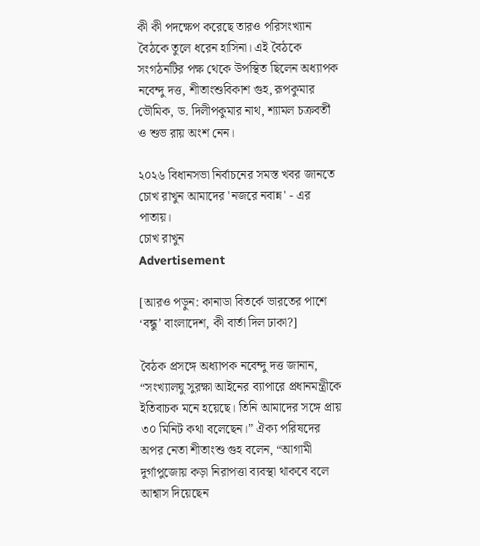কী কী পদক্ষেপ করেছে তারও পরিসংখ্যান বৈঠকে তুলে ধরেন হাসিনা। এই বৈঠকে সংগঠনটির পক্ষ থেকে উপস্থিত ছিলেন অধ্যাপক নবেন্দু দত্ত, শীতাংশুবিকাশ গুহ, রূপকুমার ভৌমিক, ড. দিলীপকুমার নাথ, শ্যামল চক্রবর্তী ও শুভ রায় অংশ নেন।

২০২৬ বিধানসভা নির্বাচনের সমস্ত খবর জানতে চোখ রাখুন আমাদের 'নজরে নবান্ন' - এর পাতায়।
চোখ রাখুন
Advertisement

[আরও পড়ুন: কানাডা বিতর্কে ভারতের পাশে ‘বন্ধু’ বাংলাদেশ, কী বার্তা দিল ঢাকা?]

বৈঠক প্রসঙ্গে অধ্যাপক নবেন্দু দত্ত জানান, “সংখ্যালঘু সুরক্ষা আইনের ব্যাপারে প্রধানমন্ত্রীকে ইতিবাচক মনে হয়েছে। তিনি আমাদের সঙ্গে প্রায় ৩০ মিনিট কথা বলেছেন।” ঐক্য পরিষদের অপর নেতা শীতাংশু গুহ বলেন, “আগামী দুর্গাপুজোয় কড়া নিরাপত্তা ব্যবস্থা থাকবে বলে আশ্বাস দিয়েছেন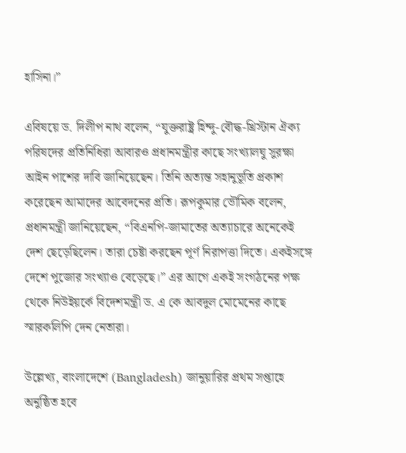হাসিনা।”

এবিষয়ে ড. দিলীপ নাথ বলেন, “যুক্তরাষ্ট্র হিন্দু-বৌদ্ধ-খ্রিস্টান ঐক্য পরিষদের প্রতিনিধিরা আবারও প্রধানমন্ত্রীর কাছে সংখ্যালঘু সুরক্ষা আইন পাশের দাবি জানিয়েছেন। তিনি অত্যন্ত সহানুভূতি প্রকাশ করেছেন আমাদের আবেদনের প্রতি। রূপকুমার ভৌমিক বলেন, প্রধানমন্ত্রী জানিয়েছেন, “বিএনপি-জামাতের অত্যাচারে অনেকেই দেশ ছেড়েছিলেন। তারা চেষ্টা করছেন পূর্ণ নিরাপত্তা দিতে। একইসঙ্গে দেশে পুজোর সংখ্যাও বেড়েছে।” এর আগে একই সংগঠনের পক্ষ থেকে নিউইয়র্কে বিদেশমন্ত্রী ড. এ কে আবদুল মোমেনের কাছে স্মারকলিপি দেন নেতারা।

উল্লেখ্য, বাংলাদেশে (Bangladesh) জানুয়ারির প্রথম সপ্তাহে অনুষ্ঠিত হবে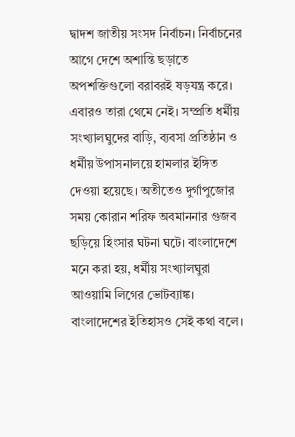দ্বাদশ জাতীয় সংসদ নির্বাচন। নির্বাচনের আগে দেশে অশান্তি ছড়াতে অপশক্তিগুলো বরাবরই ষড়যন্ত্র করে। এবারও তারা থেমে নেই। সম্প্রতি ধর্মীয় সংখ্যালঘুদের বাড়ি, ব্যবসা প্রতিষ্ঠান ও ধর্মীয় উপাসনালয়ে হামলার ইঙ্গিত দেওয়া হয়েছে। অতীতেও দুর্গাপুজোর সময় কোরান শরিফ অবমাননার গুজব ছড়িয়ে হিংসার ঘটনা ঘটে। বাংলাদেশে মনে করা হয়, ধর্মীয় সংখ্যালঘুরা আওয়ামি লিগের ভোটব্যাঙ্ক। বাংলাদেশের ইতিহাসও সেই কথা বলে।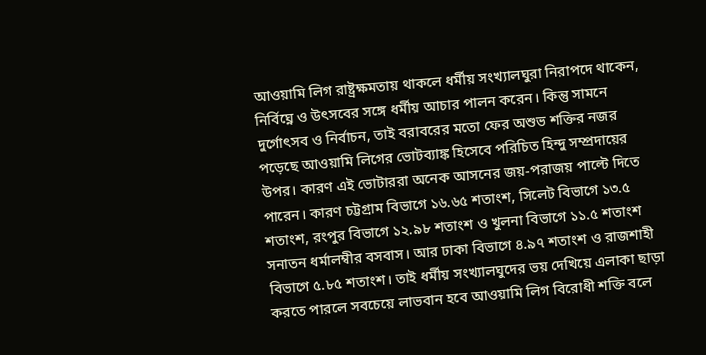আওয়ামি লিগ রাষ্ট্রক্ষমতায় থাকলে ধর্মীয় সংখ্যালঘুরা নিরাপদে থাকেন, নির্বিঘ্নে ও উৎসবের সঙ্গে ধর্মীয় আচার পালন করেন। কিন্তু সামনে দুর্গোৎসব ও নির্বাচন, তাই বরাবরের মতো ফের অশুভ শক্তির নজর পড়েছে আওয়ামি লিগের ভোটব্যাঙ্ক হিসেবে পরিচিত হিন্দু সম্প্রদায়ের উপর। কারণ এই ভোটাররা অনেক আসনের জয়-পরাজয় পাল্টে দিতে পারেন। কারণ চট্টগ্রাম বিভাগে ১৬.৬৫ শতাংশ, সিলেট বিভাগে ১৩.৫ শতাংশ, রংপুর বিভাগে ১২.৯৮ শতাংশ ও খুলনা বিভাগে ১১.৫ শতাংশ সনাতন ধর্মালম্বীর বসবাস। আর ঢাকা বিভাগে ৪.৯৭ শতাংশ ও রাজশাহী বিভাগে ৫.৮৫ শতাংশ। তাই ধর্মীয় সংখ্যালঘুদের ভয় দেখিয়ে এলাকা ছাড়া করতে পারলে সবচেয়ে লাভবান হবে আওয়ামি লিগ বিরোধী শক্তি বলে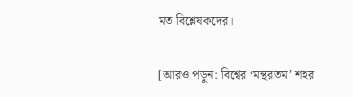মত বিশ্লেষকদের।

[আরও পড়ুন: বিশ্বের ‘মন্থরতম’ শহর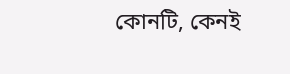কোনটি, কেনই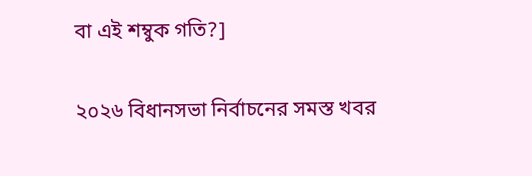বা এই শম্বুক গতি?]

২০২৬ বিধানসভা নির্বাচনের সমস্ত খবর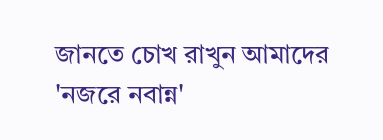জানতে চোখ রাখুন আমাদের 'নজরে নবান্ন'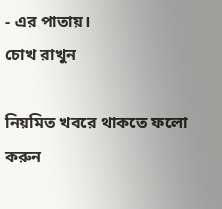- এর পাতায়।
চোখ রাখুন

নিয়মিত খবরে থাকতে ফলো করুন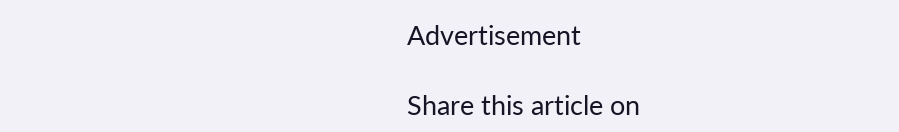Advertisement

Share this article on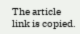The article link is copied.